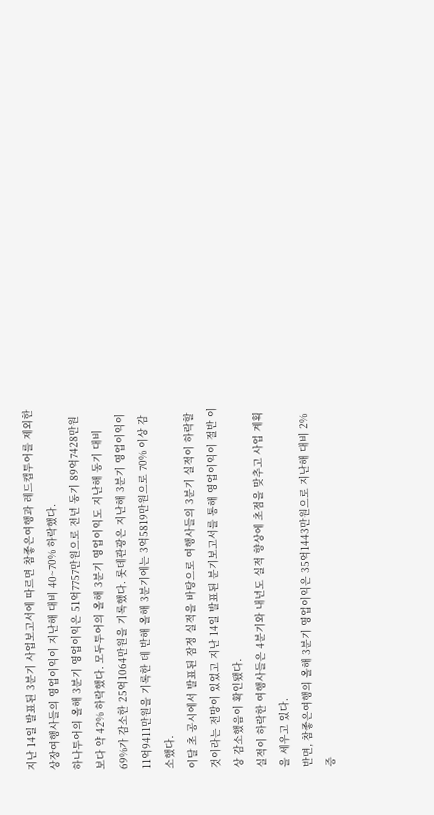지난 14일 발표된 3분기 사업보고서에 따르면 참좋은여행과 레드캡투어를 제외한 상장여행사들의 영업이익이 지난해 대비 40~70% 하락했다.
하나투어의 올해 3분기 영업이익은 51억7757만원으로 전년 동기 89억7428만원보다 약 42% 하락했다. 모두투어의 올해 3분기 영업이익도 지난해 동기 대비 69%가 감소한 25억1064만원을 기록했다. 롯데관광은 지난해 3분기 영업이익이 11억9411만원을 기록한 데 반해 올해 3분기에는 3억5819만원으로 70% 이상 감소했다.
이달 초 공시에서 발표된 잠정 실적을 바탕으로 여행사들의 3분기 실적이 하락할 것이라는 전망이 있었고 지난 14일 발표된 분기보고서를 통해 영업이익이 절반 이상 감소했음이 확인됐다.
실적이 하락한 여행사들은 4분기와 내년도 실적 향상에 초점을 맞추고 사업 계획을 세우고 있다.
반면, 참좋은여행의 올해 3분기 영업이익은 35억1443만원으로 지난해 대비 2% 증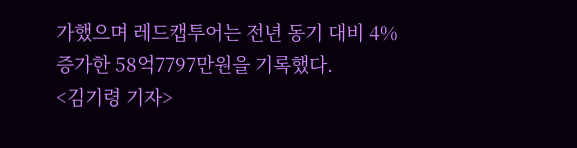가했으며 레드캡투어는 전년 동기 대비 4% 증가한 58억7797만원을 기록했다.
<김기령 기자>